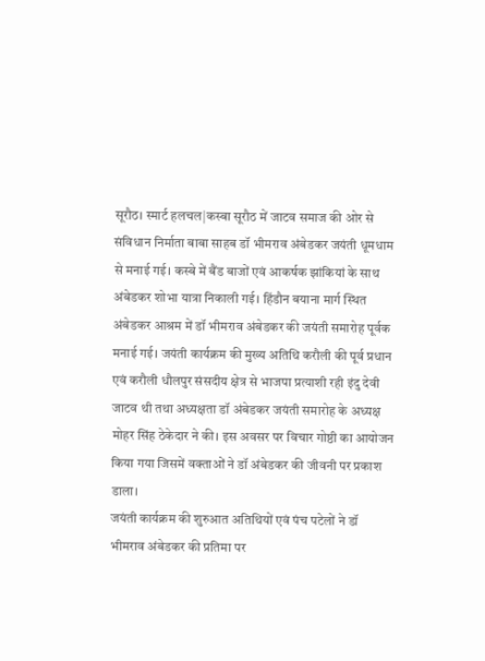सूरौठ। स्मार्ट हलचल|कस्बा सूरौठ में जाटव समाज की ओर से संविधान निर्माता बाबा साहब डॉ भीमराव अंबेडकर जयंती धूमधाम से मनाई गई। कस्बे में बैंड बाजों एवं आकर्षक झांकियां के साथ अंबेडकर शोभा यात्रा निकाली गई। हिंडौन बयाना मार्ग स्थित अंबेडकर आश्रम में डॉ भीमराव अंबेडकर की जयंती समारोह पूर्वक मनाई गई। जयंती कार्यक्रम की मुख्य अतिथि करौली की पूर्व प्रधान एवं करौली धौलपुर संसदीय क्षेत्र से भाजपा प्रत्याशी रही इंदु देवी जाटव थी तथा अध्यक्षता डॉ अंबेडकर जयंती समारोह के अध्यक्ष मोहर सिंह ठेकेदार ने की। इस अवसर पर विचार गोष्ठी का आयोजन किया गया जिसमें वक्ताओं ने डॉ अंबेडकर की जीवनी पर प्रकाश डाला।
जयंती कार्यक्रम की शुरुआत अतिथियों एवं पंच पटेलों ने डॉ भीमराव अंबेडकर की प्रतिमा पर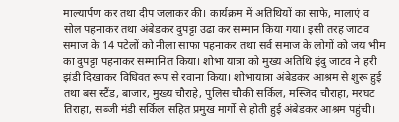माल्यार्पण कर तथा दीप जलाकर की। कार्यक्रम में अतिथियों का साफे, मालाएं व सोल पहनाकर तथा अंबेडकर दुपट्टा उढा कर सम्मान किया गया। इसी तरह जाटव समाज के 14 पटेलों को नीला साफा पहनाकर तथा सर्व समाज के लोगों को जय भीम का दुपट्टा पहनाकर सम्मानित किया। शोभा यात्रा को मुख्य अतिथि इंदु जाटव ने हरी झंडी दिखाकर विधिवत रूप से रवाना किया। शोभायात्रा अंबेडकर आश्रम से शुरू हुई तथा बस स्टैंड, बाजार, मुख्य चौराहे, पुलिस चौकी सर्किल, मस्जिद चौराहा, मरघट तिराहा, सब्जी मंडी सर्किल सहित प्रमुख मार्गो से होती हुई अंबेडकर आश्रम पहुंची।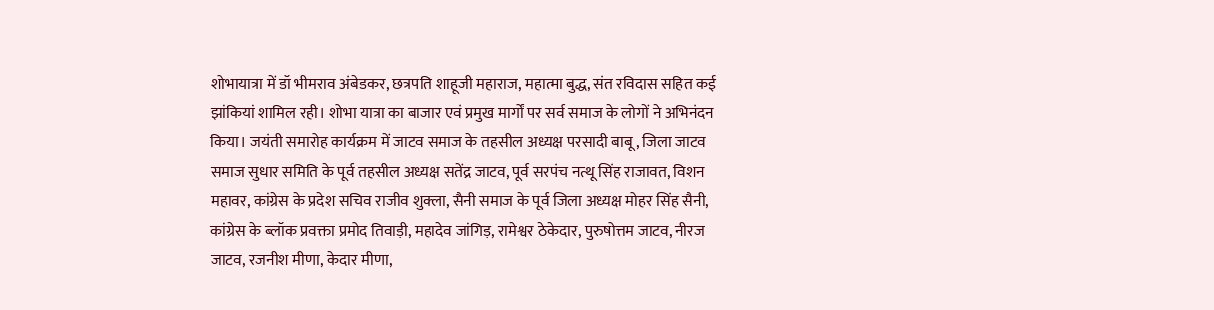शोभायात्रा में डॉ भीमराव अंबेडकर, छत्रपति शाहूजी महाराज, महात्मा बुद्ध, संत रविदास सहित कई झांकियां शामिल रही। शोभा यात्रा का बाजार एवं प्रमुख मार्गों पर सर्व समाज के लोगों ने अभिनंदन किया। जयंती समारोह कार्यक्रम में जाटव समाज के तहसील अध्यक्ष परसादी बाबू, जिला जाटव समाज सुधार समिति के पूर्व तहसील अध्यक्ष सतेंद्र जाटव, पूर्व सरपंच नत्थू सिंह राजावत, विशन महावर, कांग्रेस के प्रदेश सचिव राजीव शुक्ला, सैनी समाज के पूर्व जिला अध्यक्ष मोहर सिंह सैनी, कांग्रेस के ब्लॉक प्रवक्ता प्रमोद तिवाड़ी, महादेव जांगिड़, रामेश्वर ठेकेदार, पुरुषोत्तम जाटव, नीरज जाटव, रजनीश मीणा, केदार मीणा,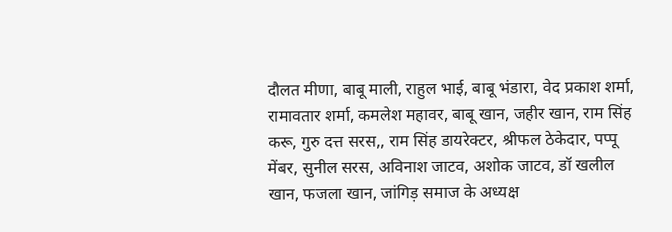दौलत मीणा, बाबू माली, राहुल भाई, बाबू भंडारा, वेद प्रकाश शर्मा, रामावतार शर्मा, कमलेश महावर, बाबू खान, जहीर खान, राम सिंह करू, गुरु दत्त सरस,, राम सिंह डायरेक्टर, श्रीफल ठेकेदार, पप्पू मेंबर, सुनील सरस, अविनाश जाटव, अशोक जाटव, डॉ खलील खान, फजला खान, जांगिड़ समाज के अध्यक्ष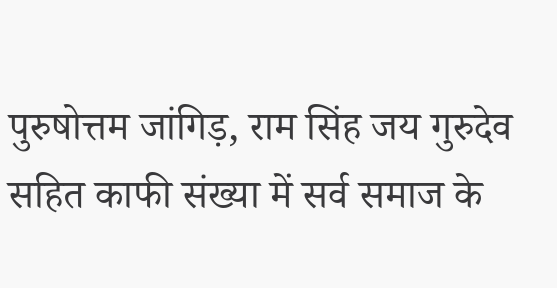पुरुषोत्तम जांगिड़, राम सिंह जय गुरुदेव सहित काफी संख्या में सर्व समाज के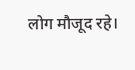लोग मौजूद रहे।